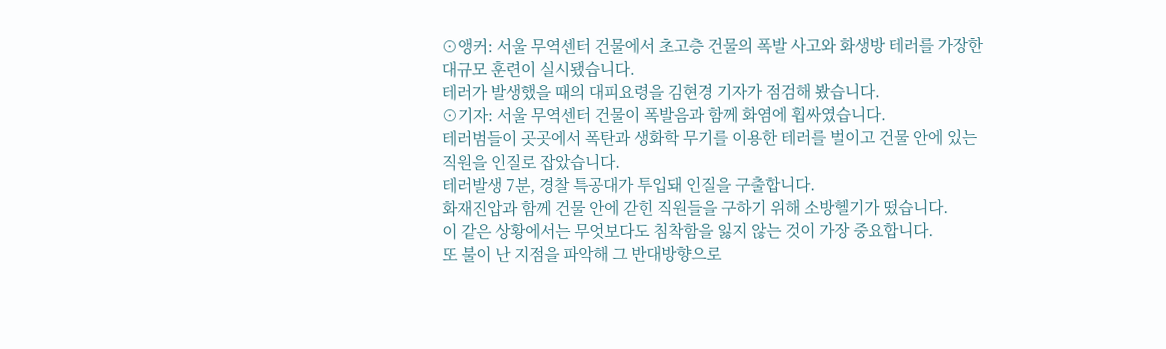⊙앵커: 서울 무역센터 건물에서 초고층 건물의 폭발 사고와 화생방 테러를 가장한 대규모 훈련이 실시됐습니다.
테러가 발생했을 때의 대피요령을 김현경 기자가 점검해 봤습니다.
⊙기자: 서울 무역센터 건물이 폭발음과 함께 화염에 휩싸였습니다.
테러범들이 곳곳에서 폭탄과 생화학 무기를 이용한 테러를 벌이고 건물 안에 있는 직원을 인질로 잡았습니다.
테러발생 7분, 경찰 특공대가 투입돼 인질을 구출합니다.
화재진압과 함께 건물 안에 갇힌 직원들을 구하기 위해 소방헬기가 떴습니다.
이 같은 상황에서는 무엇보다도 침착함을 잃지 않는 것이 가장 중요합니다.
또 불이 난 지점을 파악해 그 반대방향으로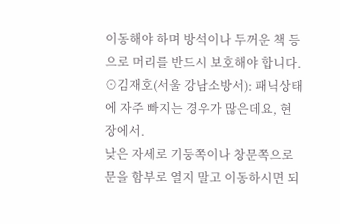이동해야 하며 방석이나 두꺼운 책 등으로 머리를 반드시 보호해야 합니다.
⊙김재호(서울 강남소방서): 패닉상태에 자주 빠지는 경우가 많은데요, 현장에서.
낮은 자세로 기둥쪽이나 창문쪽으로 문을 함부로 열지 말고 이동하시면 되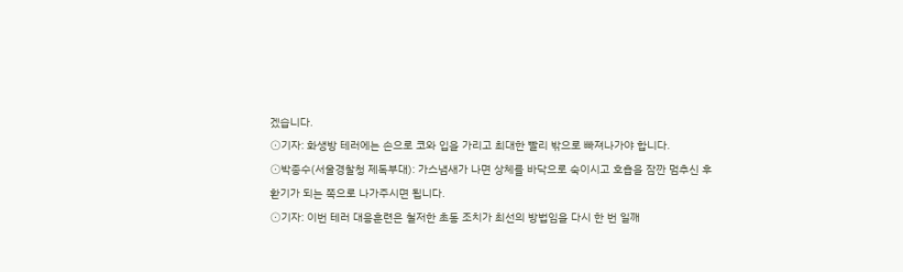겠습니다.
⊙기자: 화생방 테러에는 손으로 코와 입을 가리고 최대한 빨리 밖으로 빠져나가야 합니다.
⊙박종수(서울경찰청 제독부대): 가스냄새가 나면 상체를 바닥으로 숙이시고 호흡을 잠깐 멈추신 후 환기가 되는 쪽으로 나가주시면 됩니다.
⊙기자: 이번 테러 대응훈련은 철저한 초동 조치가 최선의 방법임을 다시 한 번 일깨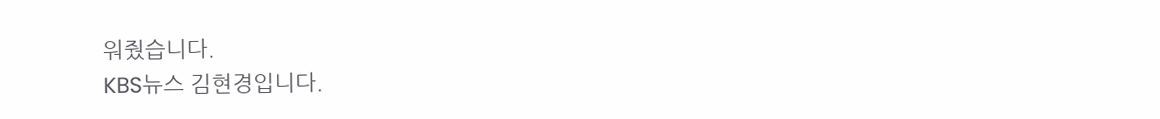워줬습니다.
KBS뉴스 김현경입니다.